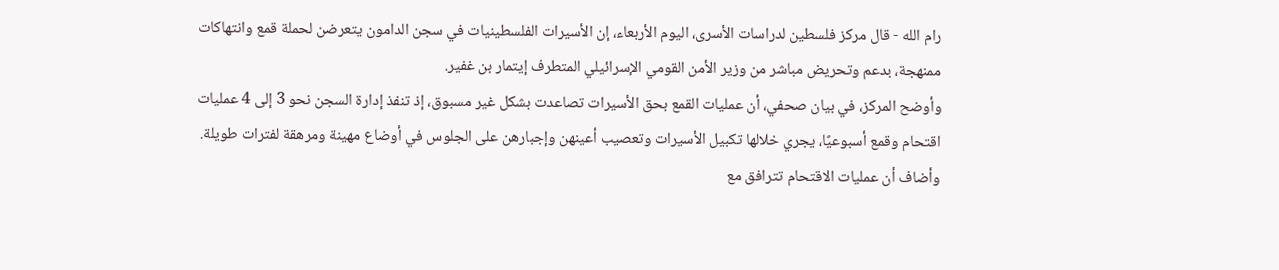رام الله - قال مركز فلسطين لدراسات الأسرى، اليوم الأربعاء، إن الأسيرات الفلسطينيات في سجن الدامون يتعرضن لحملة قمع وانتهاكات ممنهجة، بدعم وتحريض مباشر من وزير الأمن القومي الإسرائيلي المتطرف إيتمار بن غفير.
وأوضح المركز، في بيان صحفي، أن عمليات القمع بحق الأسيرات تصاعدت بشكل غير مسبوق، إذ تنفذ إدارة السجن نحو 3 إلى 4 عمليات اقتحام وقمع أسبوعيًا، يجري خلالها تكبيل الأسيرات وتعصيب أعينهن وإجبارهن على الجلوس في أوضاع مهينة ومرهقة لفترات طويلة.
وأضاف أن عمليات الاقتحام تترافق مع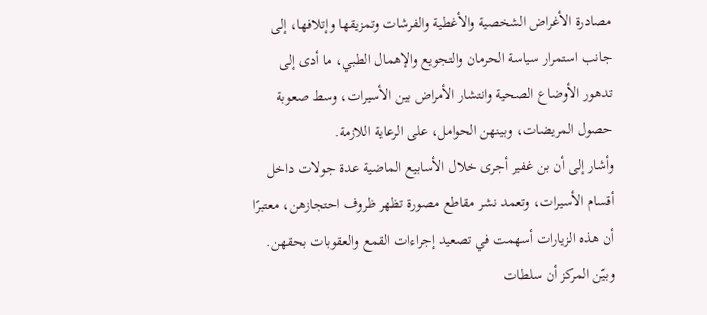مصادرة الأغراض الشخصية والأغطية والفرشات وتمزيقها وإتلافها، إلى جانب استمرار سياسة الحرمان والتجويع والإهمال الطبي، ما أدى إلى تدهور الأوضاع الصحية وانتشار الأمراض بين الأسيرات، وسط صعوبة حصول المريضات، وبينهن الحوامل، على الرعاية اللازمة.
وأشار إلى أن بن غفير أجرى خلال الأسابيع الماضية عدة جولات داخل أقسام الأسيرات، وتعمد نشر مقاطع مصورة تظهر ظروف احتجازهن، معتبرًا أن هذه الزيارات أسهمت في تصعيد إجراءات القمع والعقوبات بحقهن.
وبيّن المركز أن سلطات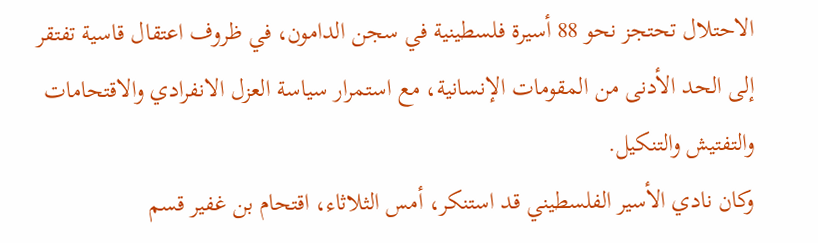الاحتلال تحتجز نحو 88 أسيرة فلسطينية في سجن الدامون، في ظروف اعتقال قاسية تفتقر إلى الحد الأدنى من المقومات الإنسانية، مع استمرار سياسة العزل الانفرادي والاقتحامات والتفتيش والتنكيل.
وكان نادي الأسير الفلسطيني قد استنكر، أمس الثلاثاء، اقتحام بن غفير قسم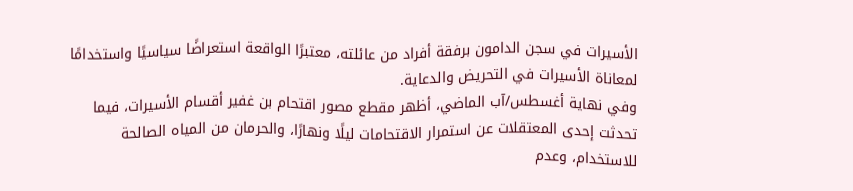الأسيرات في سجن الدامون برفقة أفراد من عائلته، معتبرًا الواقعة استعراضًا سياسيًا واستخدامًا لمعاناة الأسيرات في التحريض والدعاية.
وفي نهاية أغسطس/آب الماضي، أظهر مقطع مصور اقتحام بن غفير أقسام الأسيرات، فيما تحدثت إحدى المعتقلات عن استمرار الاقتحامات ليلًا ونهارًا، والحرمان من المياه الصالحة للاستخدام، وعدم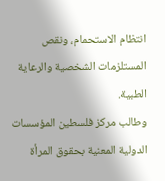انتظام الاستحمام، ونقص المستلزمات الشخصية والرعاية الطبية.
وطالب مركز فلسطين المؤسسات الدولية المعنية بحقوق المرأة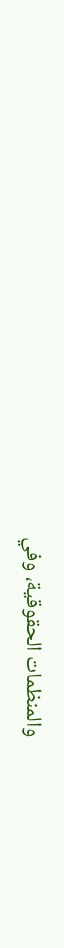والمنظمات الحقوقية، وفي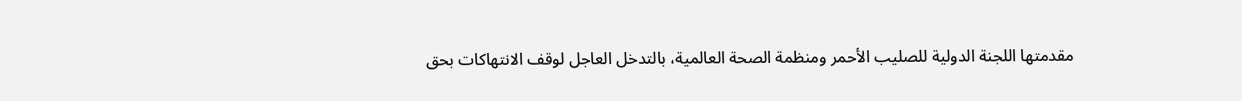مقدمتها اللجنة الدولية للصليب الأحمر ومنظمة الصحة العالمية، بالتدخل العاجل لوقف الانتهاكات بحق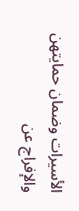الأسيرات وضمان حمايتهن والإفراج عن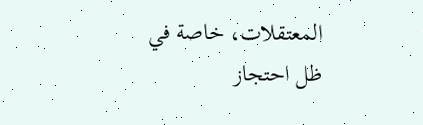المعتقلات، خاصة في ظل احتجاز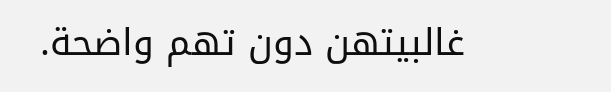غالبيتهن دون تهم واضحة.